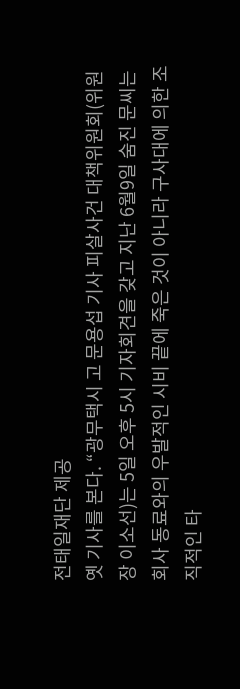전태일재단 제공
옛 기사를 본다. “광무택시 고 문용섭 기사 피살사건 대책위원회(위원장 이소선)는 5일 오후 5시 기자회견을 갖고 지난 6월9일 숨진 문씨는 회사 동료와의 우발적인 시비 끝에 죽은 것이 아니라 구사대에 의한 조직적인 타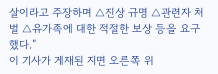살이라고 주장하며 △진상 규명 △관련자 처벌 △유가족에 대한 적절한 보상 등을 요구했다.”
이 기사가 게재된 지면 오른쪽 위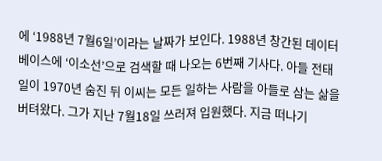에 ‘1988년 7월6일’이라는 날짜가 보인다. 1988년 창간된 데이터베이스에 ‘이소선’으로 검색할 때 나오는 6번째 기사다. 아들 전태일이 1970년 숨진 뒤 이씨는 모든 일하는 사람을 아들로 삼는 삶을 버텨왔다. 그가 지난 7월18일 쓰러져 입원했다. 지금 떠나기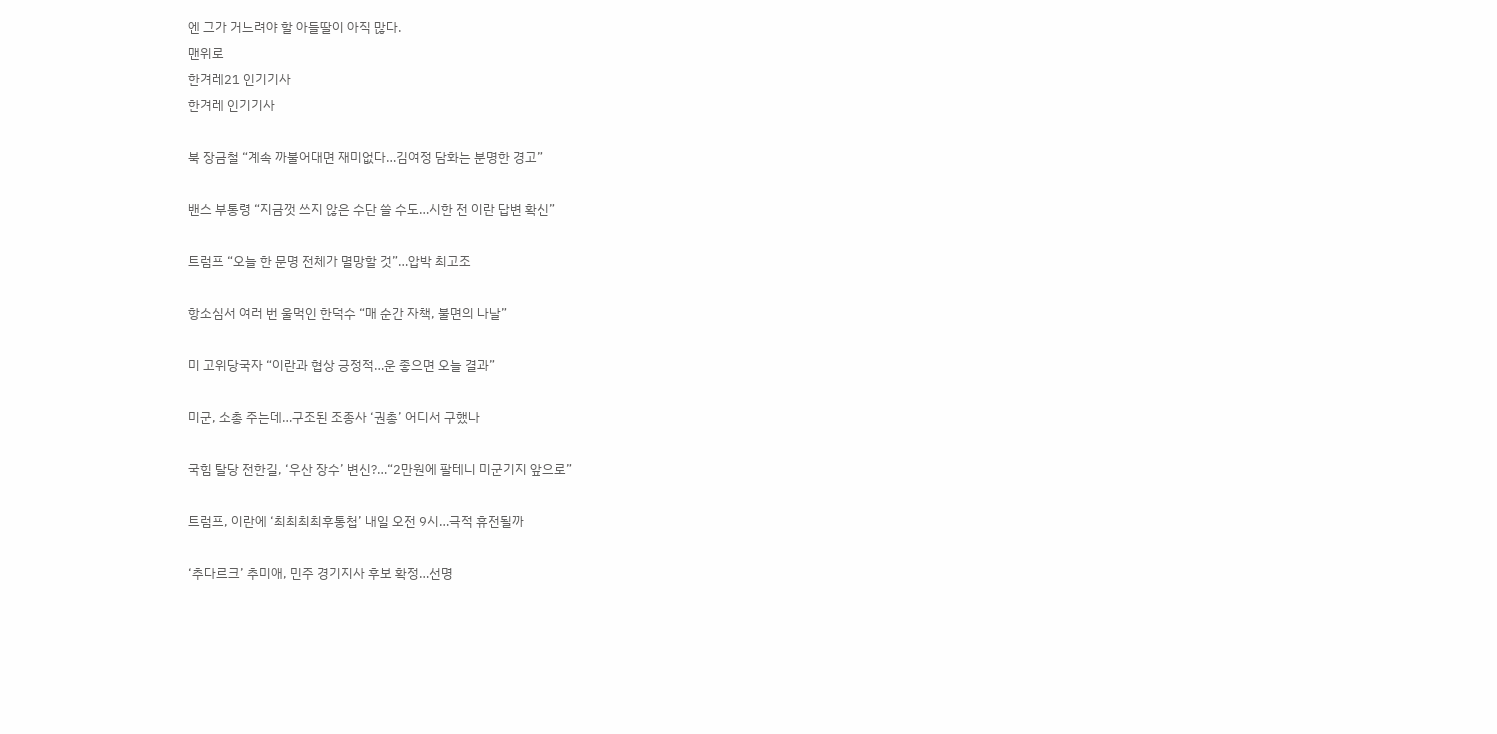엔 그가 거느려야 할 아들딸이 아직 많다.
맨위로
한겨레21 인기기사
한겨레 인기기사

북 장금철 “계속 까불어대면 재미없다…김여정 담화는 분명한 경고”

밴스 부통령 “지금껏 쓰지 않은 수단 쓸 수도…시한 전 이란 답변 확신”

트럼프 “오늘 한 문명 전체가 멸망할 것”…압박 최고조

항소심서 여러 번 울먹인 한덕수 “매 순간 자책, 불면의 나날”

미 고위당국자 “이란과 협상 긍정적…운 좋으면 오늘 결과”

미군, 소총 주는데…구조된 조종사 ‘권총’ 어디서 구했나

국힘 탈당 전한길, ‘우산 장수’ 변신?…“2만원에 팔테니 미군기지 앞으로”

트럼프, 이란에 ‘최최최최후통첩’ 내일 오전 9시…극적 휴전될까

‘추다르크’ 추미애, 민주 경기지사 후보 확정…선명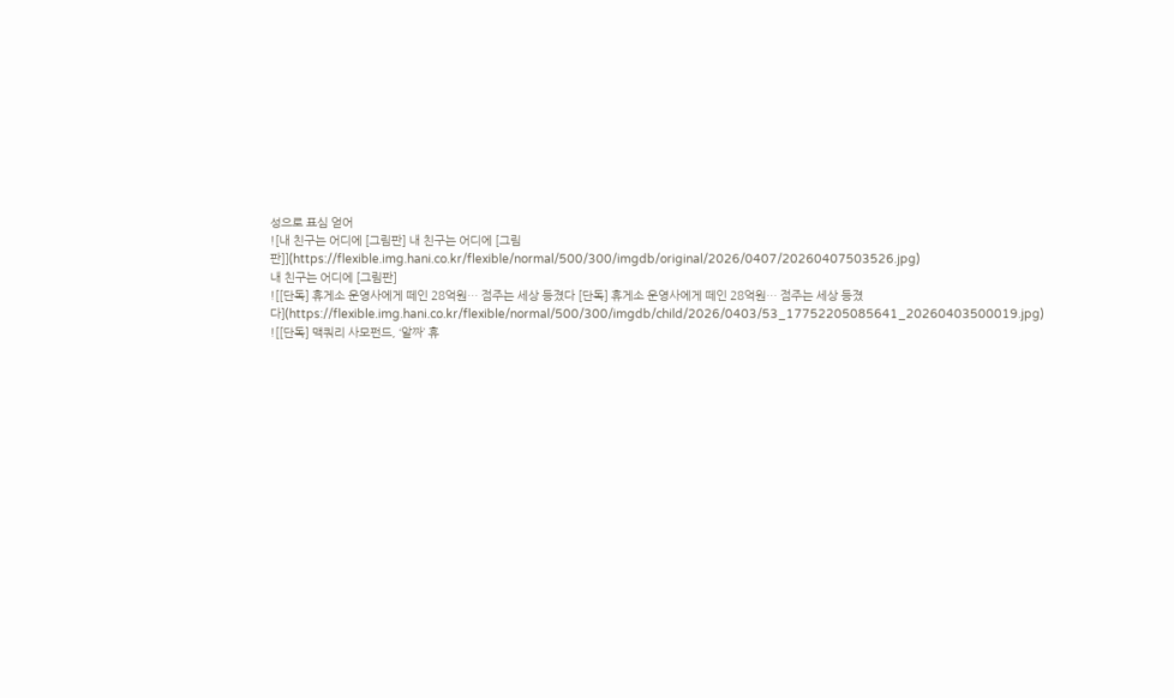성으로 표심 얻어
![내 친구는 어디에 [그림판] 내 친구는 어디에 [그림판]](https://flexible.img.hani.co.kr/flexible/normal/500/300/imgdb/original/2026/0407/20260407503526.jpg)
내 친구는 어디에 [그림판]
![[단독] 휴게소 운영사에게 떼인 28억원… 점주는 세상 등졌다 [단독] 휴게소 운영사에게 떼인 28억원… 점주는 세상 등졌다](https://flexible.img.hani.co.kr/flexible/normal/500/300/imgdb/child/2026/0403/53_17752205085641_20260403500019.jpg)
![[단독] 맥쿼리 사모펀드, ‘알짜’ 휴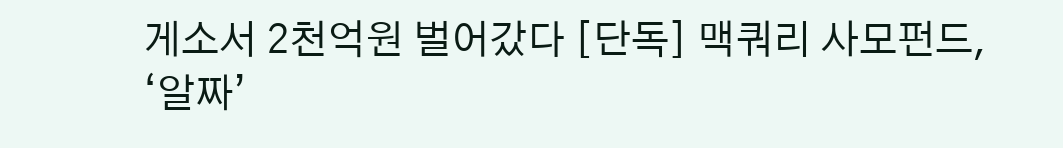게소서 2천억원 벌어갔다 [단독] 맥쿼리 사모펀드, ‘알짜’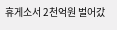휴게소서 2천억원 벌어갔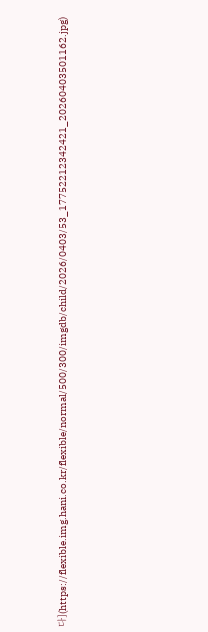다](https://flexible.img.hani.co.kr/flexible/normal/500/300/imgdb/child/2026/0403/53_17752212342421_20260403501162.jpg)